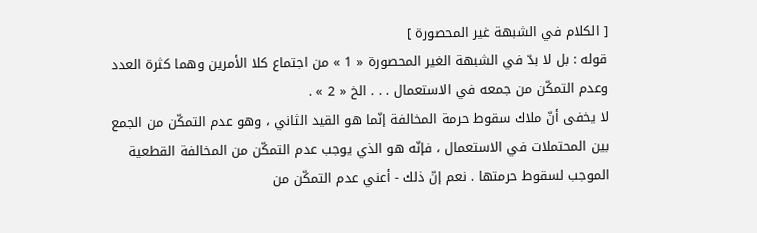[ الكلام في الشبهة غير المحصورة ]
قوله : بل لا بدّ في الشبهة الغير المحصورة « 1 » من اجتماع كلا الأمرين وهما كثرة العدد وعدم التمكّن من جمعه في الاستعمال . . . الخ « 2 » .
لا يخفى أنّ ملاك سقوط حرمة المخالفة إنّما هو القيد الثاني ، وهو عدم التمكّن من الجمع بين المحتملات في الاستعمال ، فإنّه هو الذي يوجب عدم التمكّن من المخالفة القطعية الموجب لسقوط حرمتها . نعم إنّ ذلك - أعني عدم التمكّن من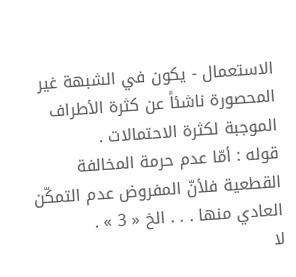الاستعمال - يكون في الشبهة غير المحصورة ناشئاً عن كثرة الأطراف الموجبة لكثرة الاحتمالات .
قوله : أمّا عدم حرمة المخالفة القطعية فلأنّ المفروض عدم التمكّن العادي منها . . . الخ « 3 » .
لا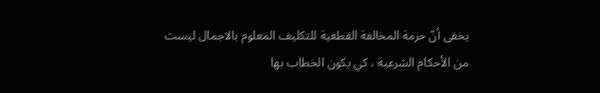يخفى أنّ حرمة المخالفة القطعية للتكليف المعلوم بالاجمال ليست من الأحكام الشرعية ، كي يكون الخطاب بها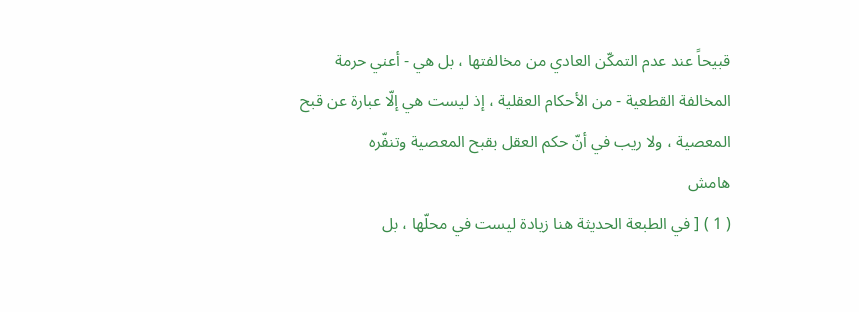قبيحاً عند عدم التمكّن العادي من مخالفتها ، بل هي - أعني حرمة المخالفة القطعية - من الأحكام العقلية ، إذ ليست هي إلّا عبارة عن قبح المعصية ، ولا ريب في أنّ حكم العقل بقبح المعصية وتنفّره
هامش
( 1 ) [ في الطبعة الحديثة هنا زيادة ليست في محلّها ، بل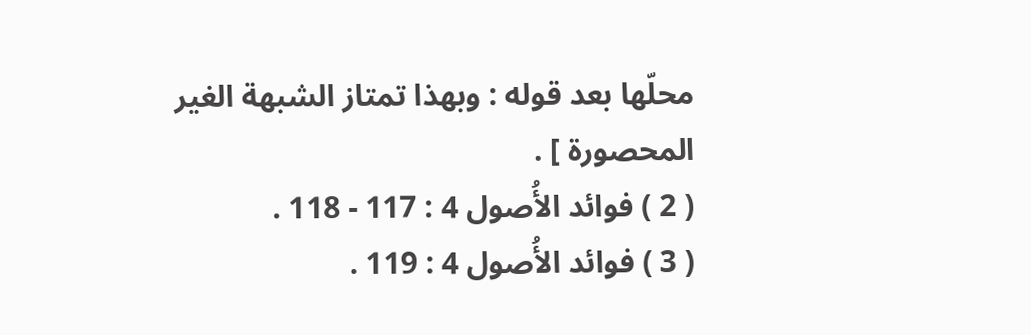محلّها بعد قوله : وبهذا تمتاز الشبهة الغير المحصورة ] .
( 2 ) فوائد الأُصول 4 : 117 - 118 .
( 3 ) فوائد الأُصول 4 : 119 .